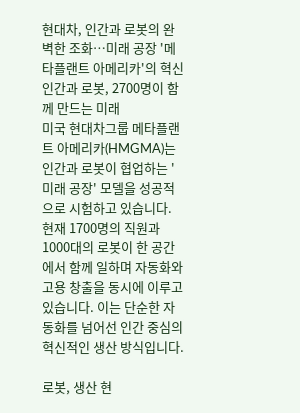현대차, 인간과 로봇의 완벽한 조화…미래 공장 '메타플랜트 아메리카'의 혁신
인간과 로봇, 2700명이 함께 만드는 미래
미국 현대차그룹 메타플랜트 아메리카(HMGMA)는 인간과 로봇이 협업하는 '미래 공장' 모델을 성공적으로 시험하고 있습니다. 현재 1700명의 직원과 1000대의 로봇이 한 공간에서 함께 일하며 자동화와 고용 창출을 동시에 이루고 있습니다. 이는 단순한 자동화를 넘어선 인간 중심의 혁신적인 생산 방식입니다.

로봇, 생산 현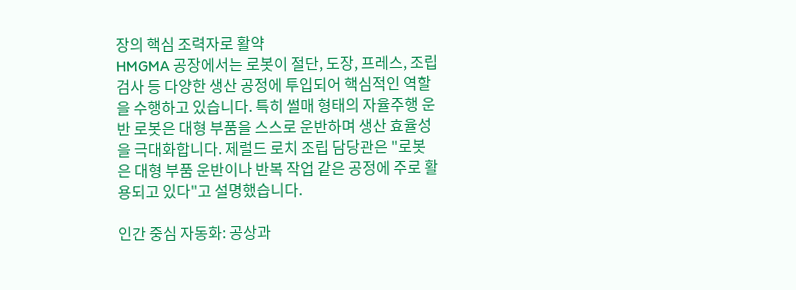장의 핵심 조력자로 활약
HMGMA 공장에서는 로봇이 절단, 도장, 프레스, 조립 검사 등 다양한 생산 공정에 투입되어 핵심적인 역할을 수행하고 있습니다. 특히 썰매 형태의 자율주행 운반 로봇은 대형 부품을 스스로 운반하며 생산 효율성을 극대화합니다. 제럴드 로치 조립 담당관은 "로봇은 대형 부품 운반이나 반복 작업 같은 공정에 주로 활용되고 있다"고 설명했습니다.

인간 중심 자동화: 공상과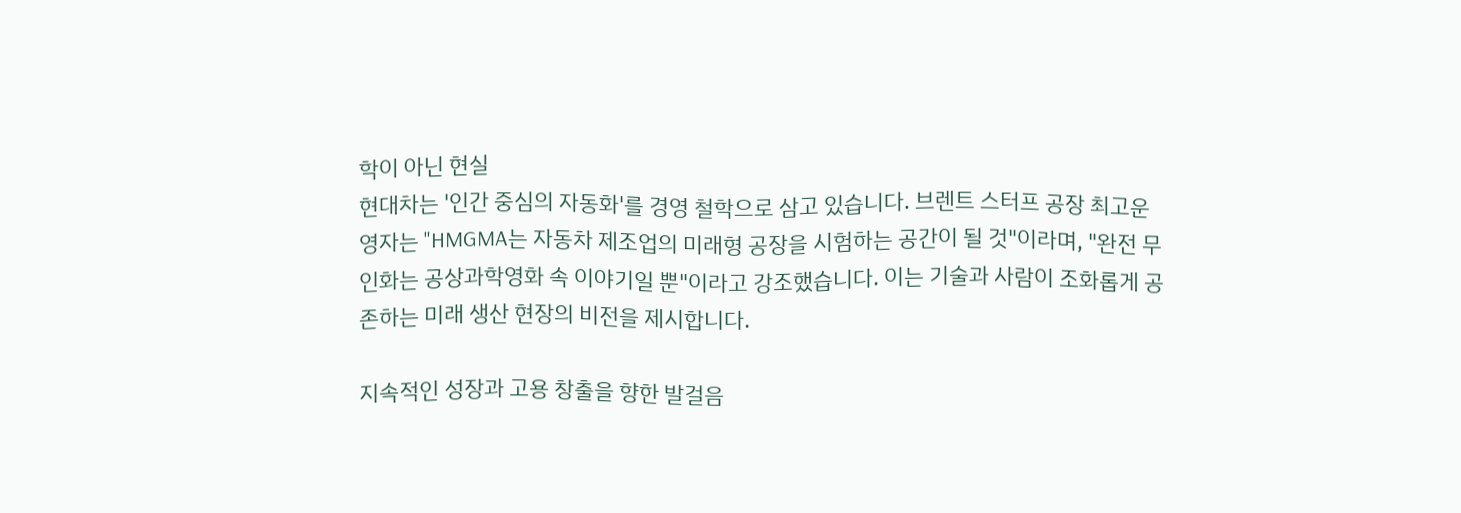학이 아닌 현실
현대차는 '인간 중심의 자동화'를 경영 철학으로 삼고 있습니다. 브렌트 스터프 공장 최고운영자는 "HMGMA는 자동차 제조업의 미래형 공장을 시험하는 공간이 될 것"이라며, "완전 무인화는 공상과학영화 속 이야기일 뿐"이라고 강조했습니다. 이는 기술과 사람이 조화롭게 공존하는 미래 생산 현장의 비전을 제시합니다.

지속적인 성장과 고용 창출을 향한 발걸음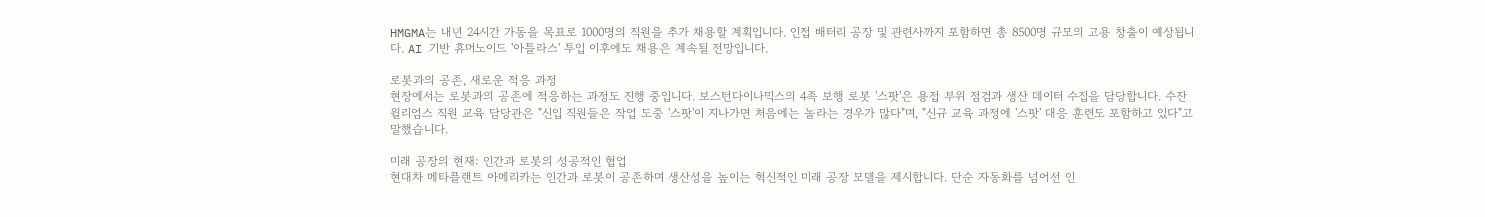HMGMA는 내년 24시간 가동을 목표로 1000명의 직원을 추가 채용할 계획입니다. 인접 배터리 공장 및 관련사까지 포함하면 총 8500명 규모의 고용 창출이 예상됩니다. AI 기반 휴머노이드 '아틀라스' 투입 이후에도 채용은 계속될 전망입니다.

로봇과의 공존, 새로운 적응 과정
현장에서는 로봇과의 공존에 적응하는 과정도 진행 중입니다. 보스턴다이나믹스의 4족 보행 로봇 '스팟'은 용접 부위 점검과 생산 데이터 수집을 담당합니다. 수잔 윌리엄스 직원 교육 담당관은 "신입 직원들은 작업 도중 '스팟'이 지나가면 처음에는 놀라는 경우가 많다"며, "신규 교육 과정에 '스팟' 대응 훈련도 포함하고 있다"고 말했습니다.

미래 공장의 현재: 인간과 로봇의 성공적인 협업
현대차 메타플랜트 아메리카는 인간과 로봇이 공존하며 생산성을 높이는 혁신적인 미래 공장 모델을 제시합니다. 단순 자동화를 넘어선 인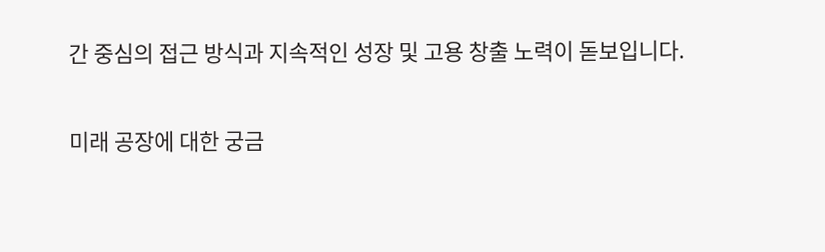간 중심의 접근 방식과 지속적인 성장 및 고용 창출 노력이 돋보입니다.

미래 공장에 대한 궁금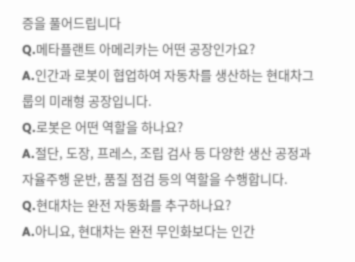증을 풀어드립니다
Q.메타플랜트 아메리카는 어떤 공장인가요?
A.인간과 로봇이 협업하여 자동차를 생산하는 현대차그룹의 미래형 공장입니다.
Q.로봇은 어떤 역할을 하나요?
A.절단, 도장, 프레스, 조립 검사 등 다양한 생산 공정과 자율주행 운반, 품질 점검 등의 역할을 수행합니다.
Q.현대차는 완전 자동화를 추구하나요?
A.아니요, 현대차는 완전 무인화보다는 인간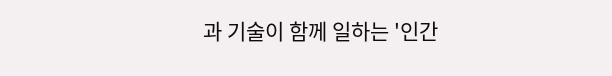과 기술이 함께 일하는 '인간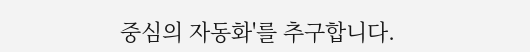중심의 자동화'를 추구합니다.